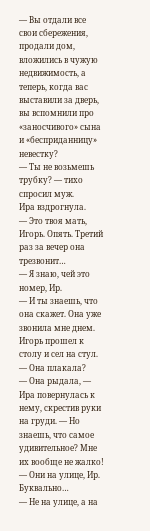— Вы отдали все свои сбережения, продали дом, вложились в чужую недвижимость, а теперь, когда вас выставили за дверь, вы вспомнили про «заносчивого» сына и «бесприданницу» невестку?
— Ты не возьмешь трубку? — тихо спросил муж.
Ира вздрогнула.
— Это твоя мать, Игорь. Опять. Третий раз за вечер она трезвонит…
— Я знаю, чей это номер, Ир.
— И ты знаешь, что она скажет. Она уже звонила мне днем.
Игорь прошел к столу и сел на стул.
— Она плакала?
— Она рыдала, — Ира повернулась к нему, скрестив руки на груди. — Но знаешь, что самое удивительное? Мне их вообще не жалко!
— Они на улице, Ир. Буквально…
— Не на улице, а на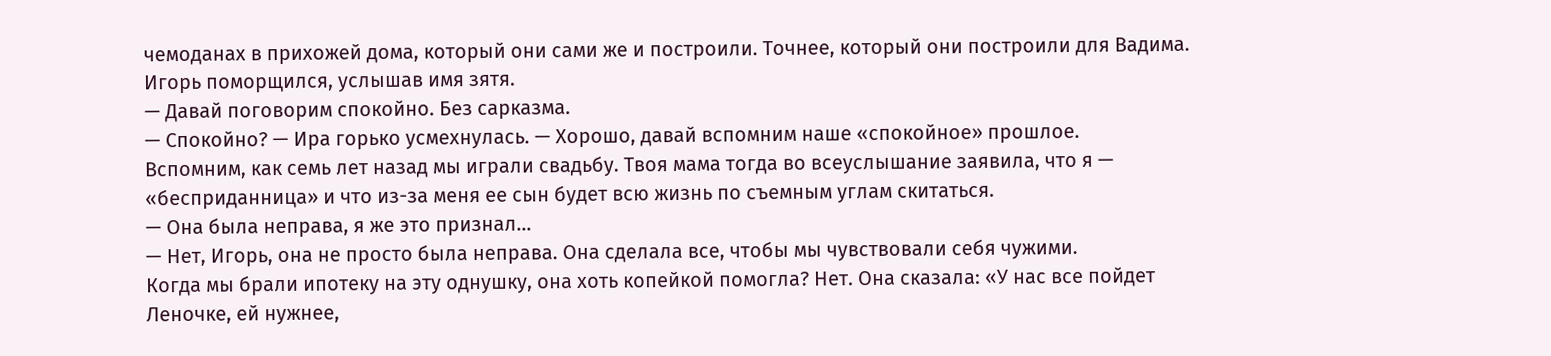чемоданах в прихожей дома, который они сами же и построили. Точнее, который они построили для Вадима.
Игорь поморщился, услышав имя зятя.
— Давай поговорим спокойно. Без сарказма.
— Спокойно? — Ира горько усмехнулась. — Хорошо, давай вспомним наше «спокойное» прошлое.
Вспомним, как семь лет назад мы играли свадьбу. Твоя мама тогда во всеуслышание заявила, что я — «бесприданница» и что из-за меня ее сын будет всю жизнь по съемным углам скитаться.
— Она была неправа, я же это признал…
— Нет, Игорь, она не просто была неправа. Она сделала все, чтобы мы чувствовали себя чужими.
Когда мы брали ипотеку на эту однушку, она хоть копейкой помогла? Нет. Она сказала: «У нас все пойдет Леночке, ей нужнее,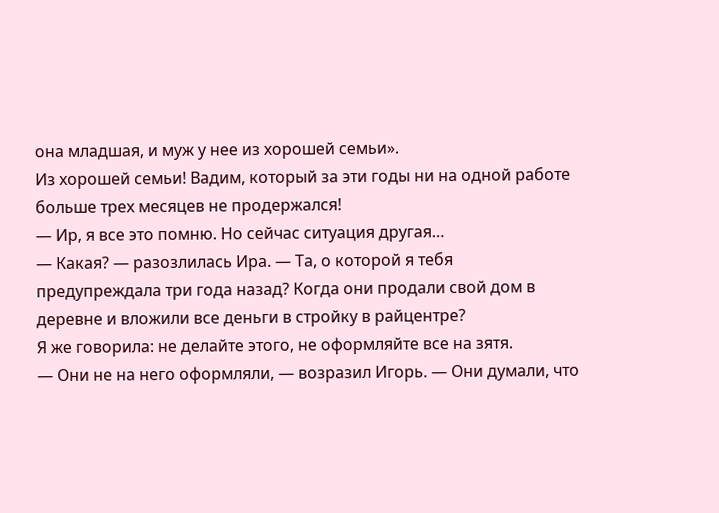она младшая, и муж у нее из хорошей семьи».
Из хорошей семьи! Вадим, который за эти годы ни на одной работе больше трех месяцев не продержался!
— Ир, я все это помню. Но сейчас ситуация другая…
— Какая? — разозлилась Ира. — Та, о которой я тебя предупреждала три года назад? Когда они продали свой дом в деревне и вложили все деньги в стройку в райцентре?
Я же говорила: не делайте этого, не оформляйте все на зятя.
— Они не на него оформляли, — возразил Игорь. — Они думали, что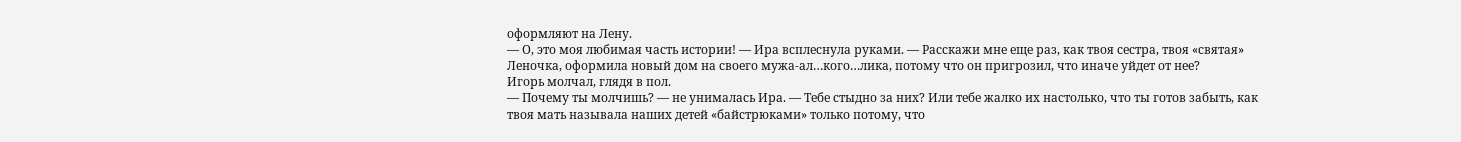оформляют на Лену.
— О, это моя любимая часть истории! — Ира всплеснула руками. — Расскажи мне еще раз, как твоя сестра, твоя «святая» Леночка, оформила новый дом на своего мужа-ал…кого…лика, потому что он пригрозил, что иначе уйдет от нее?
Игорь молчал, глядя в пол.
— Почему ты молчишь? — не унималась Ира. — Тебе стыдно за них? Или тебе жалко их настолько, что ты готов забыть, как твоя мать называла наших детей «байстрюками» только потому, что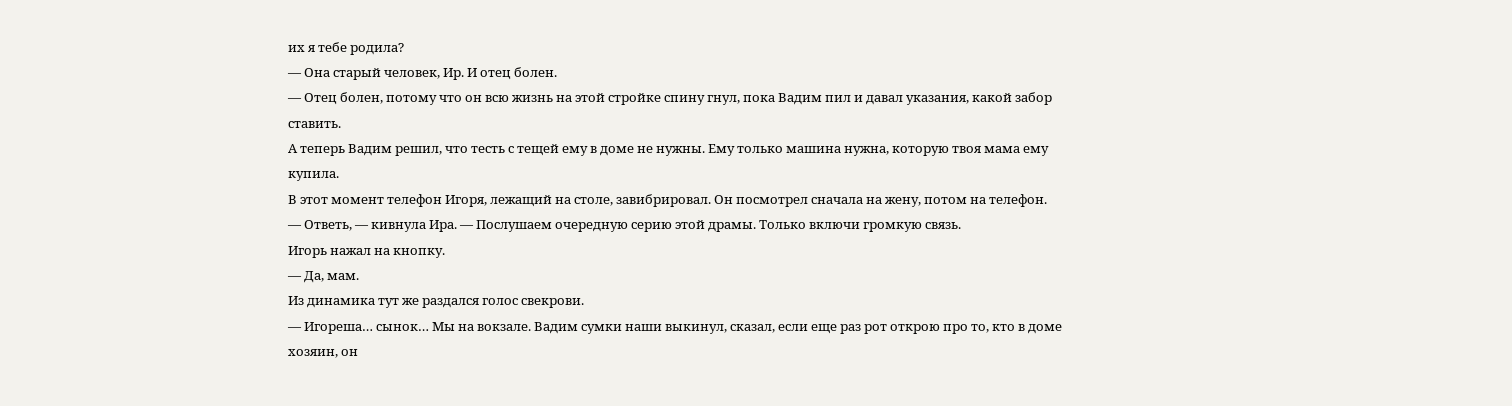их я тебе родила?
— Она старый человек, Ир. И отец болен.
— Отец болен, потому что он всю жизнь на этой стройке спину гнул, пока Вадим пил и давал указания, какой забор ставить.
А теперь Вадим решил, что тесть с тещей ему в доме не нужны. Ему только машина нужна, которую твоя мама ему купила.
В этот момент телефон Игоря, лежащий на столе, завибрировал. Он посмотрел сначала на жену, потом на телефон.
— Ответь, — кивнула Ира. — Послушаем очередную серию этой драмы. Только включи громкую связь.
Игорь нажал на кнопку.
— Да, мам.
Из динамика тут же раздался голос свекрови.
— Игореша… сынок… Мы на вокзале. Вадим сумки наши выкинул, сказал, если еще раз рот открою про то, кто в доме хозяин, он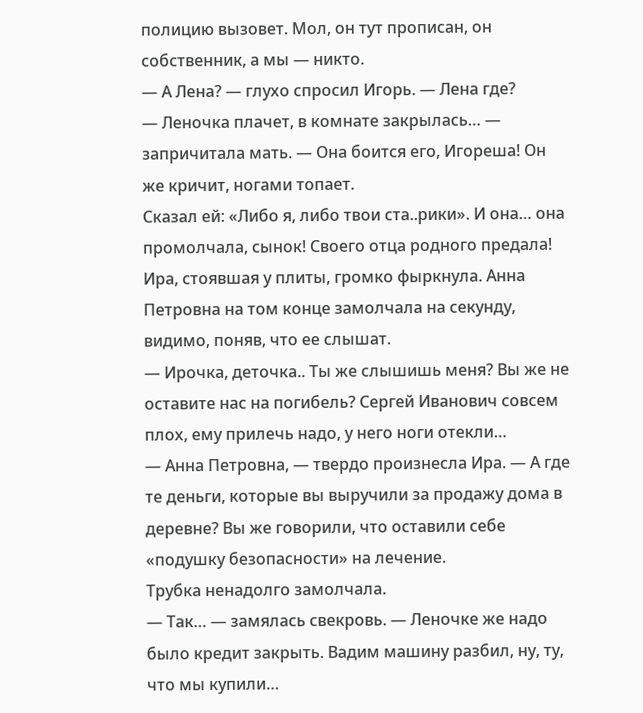полицию вызовет. Мол, он тут прописан, он собственник, а мы — никто.
— А Лена? — глухо спросил Игорь. — Лена где?
— Леночка плачет, в комнате закрылась… — запричитала мать. — Она боится его, Игореша! Он же кричит, ногами топает.
Сказал ей: «Либо я, либо твои ста..рики». И она… она промолчала, сынок! Своего отца родного предала!
Ира, стоявшая у плиты, громко фыркнула. Анна Петровна на том конце замолчала на секунду, видимо, поняв, что ее слышат.
— Ирочка, деточка.. Ты же слышишь меня? Вы же не оставите нас на погибель? Сергей Иванович совсем плох, ему прилечь надо, у него ноги отекли…
— Анна Петровна, — твердо произнесла Ира. — А где те деньги, которые вы выручили за продажу дома в деревне? Вы же говорили, что оставили себе «подушку безопасности» на лечение.
Трубка ненадолго замолчала.
— Так… — замялась свекровь. — Леночке же надо было кредит закрыть. Вадим машину разбил, ну, ту, что мы купили…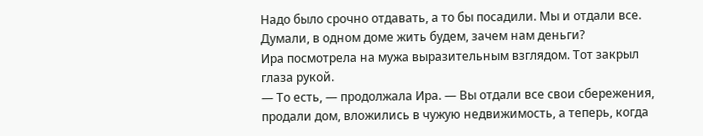Надо было срочно отдавать, а то бы посадили. Мы и отдали все. Думали, в одном доме жить будем, зачем нам деньги?
Ира посмотрела на мужа выразительным взглядом. Тот закрыл глаза рукой.
— То есть, — продолжала Ира. — Вы отдали все свои сбережения, продали дом, вложились в чужую недвижимость, а теперь, когда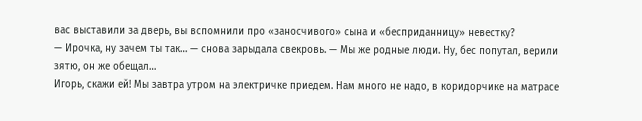вас выставили за дверь, вы вспомнили про «заносчивого» сына и «бесприданницу» невестку?
— Ирочка, ну зачем ты так… — снова зарыдала свекровь. — Мы же родные люди. Ну, бес попутал, верили зятю, он же обещал…
Игорь, скажи ей! Мы завтра утром на электричке приедем. Нам много не надо, в коридорчике на матрасе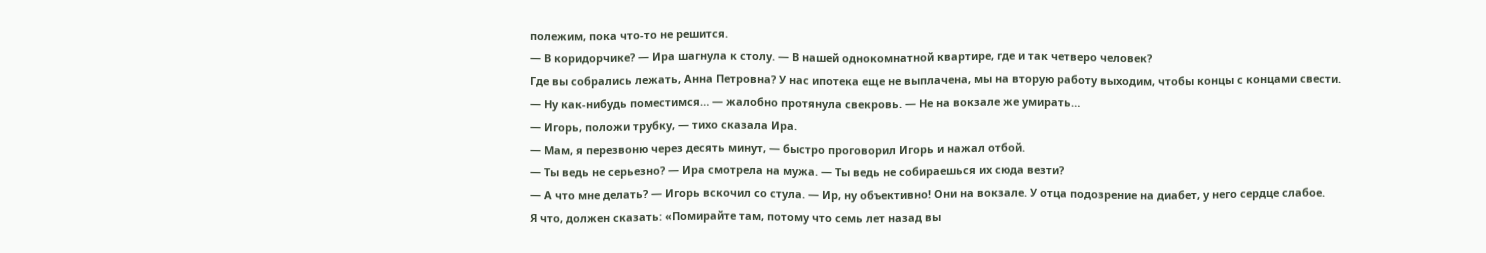полежим, пока что-то не решится.
— В коридорчике? — Ира шагнула к столу. — В нашей однокомнатной квартире, где и так четверо человек?
Где вы собрались лежать, Анна Петровна? У нас ипотека еще не выплачена, мы на вторую работу выходим, чтобы концы с концами свести.
— Ну как-нибудь поместимся… — жалобно протянула свекровь. — Не на вокзале же умирать…
— Игорь, положи трубку, — тихо сказала Ира.
— Мам, я перезвоню через десять минут, — быстро проговорил Игорь и нажал отбой.
— Ты ведь не серьезно? — Ира смотрела на мужа. — Ты ведь не собираешься их сюда везти?
— А что мне делать? — Игорь вскочил со стула. — Ир, ну объективно! Они на вокзале. У отца подозрение на диабет, у него сердце слабое.
Я что, должен сказать: «Помирайте там, потому что семь лет назад вы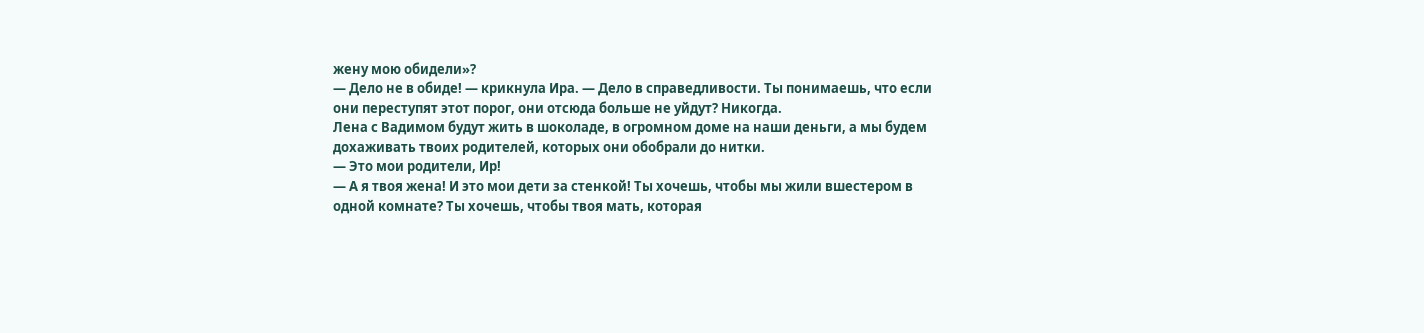жену мою обидели»?
— Дело не в обиде! — крикнула Ира. — Дело в справедливости. Ты понимаешь, что если они переступят этот порог, они отсюда больше не уйдут? Никогда.
Лена с Вадимом будут жить в шоколаде, в огромном доме на наши деньги, а мы будем дохаживать твоих родителей, которых они обобрали до нитки.
— Это мои родители, Ир!
— А я твоя жена! И это мои дети за стенкой! Ты хочешь, чтобы мы жили вшестером в одной комнате? Ты хочешь, чтобы твоя мать, которая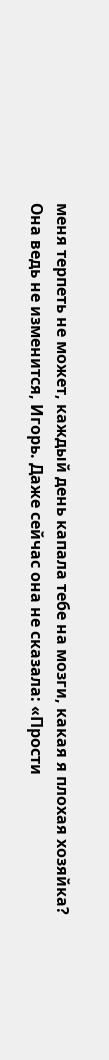меня терпеть не может, каждый день капала тебе на мозги, какая я плохая хозяйка?
Она ведь не изменится, Игорь. Даже сейчас она не сказала: «Прости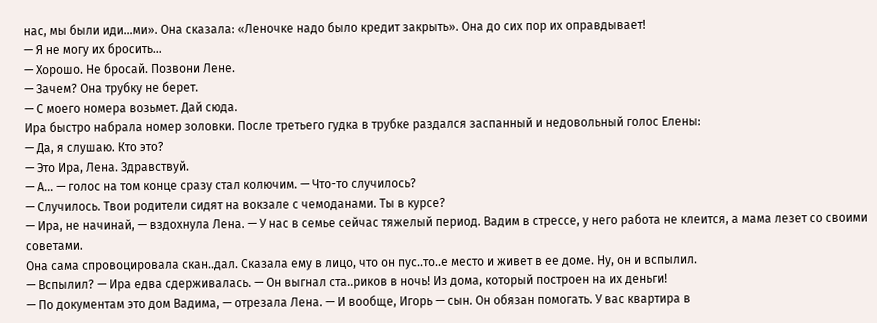нас, мы были иди…ми». Она сказала: «Леночке надо было кредит закрыть». Она до сих пор их оправдывает!
— Я не могу их бросить…
— Хорошо. Не бросай. Позвони Лене.
— Зачем? Она трубку не берет.
— С моего номера возьмет. Дай сюда.
Ира быстро набрала номер золовки. После третьего гудка в трубке раздался заспанный и недовольный голос Елены:
— Да, я слушаю. Кто это?
— Это Ира, Лена. Здравствуй.
— А… — голос на том конце сразу стал колючим. — Что-то случилось?
— Случилось. Твои родители сидят на вокзале с чемоданами. Ты в курсе?
— Ира, не начинай, — вздохнула Лена. — У нас в семье сейчас тяжелый период. Вадим в стрессе, у него работа не клеится, а мама лезет со своими советами.
Она сама спровоцировала скан..дал. Сказала ему в лицо, что он пус..то..е место и живет в ее доме. Ну, он и вспылил.
— Вспылил? — Ира едва сдерживалась. — Он выгнал ста..риков в ночь! Из дома, который построен на их деньги!
— По документам это дом Вадима, — отрезала Лена. — И вообще, Игорь — сын. Он обязан помогать. У вас квартира в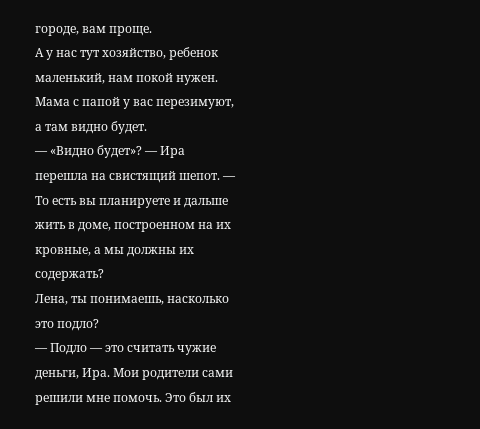городе, вам проще.
А у нас тут хозяйство, ребенок маленький, нам покой нужен.
Мама с папой у вас перезимуют, а там видно будет.
— «Видно будет»? — Ира перешла на свистящий шепот. — То есть вы планируете и дальше жить в доме, построенном на их кровные, а мы должны их содержать?
Лена, ты понимаешь, насколько это подло?
— Подло — это считать чужие деньги, Ира. Мои родители сами решили мне помочь. Это был их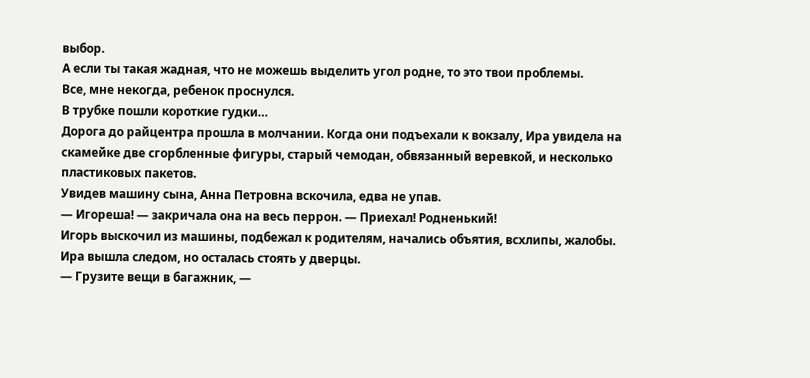выбор.
А если ты такая жадная, что не можешь выделить угол родне, то это твои проблемы.
Все, мне некогда, ребенок проснулся.
В трубке пошли короткие гудки…
Дорога до райцентра прошла в молчании. Когда они подъехали к вокзалу, Ира увидела на скамейке две сгорбленные фигуры, старый чемодан, обвязанный веревкой, и несколько пластиковых пакетов.
Увидев машину сына, Анна Петровна вскочила, едва не упав.
— Игореша! — закричала она на весь перрон. — Приехал! Родненький!
Игорь выскочил из машины, подбежал к родителям, начались объятия, всхлипы, жалобы. Ира вышла следом, но осталась стоять у дверцы.
— Грузите вещи в багажник, —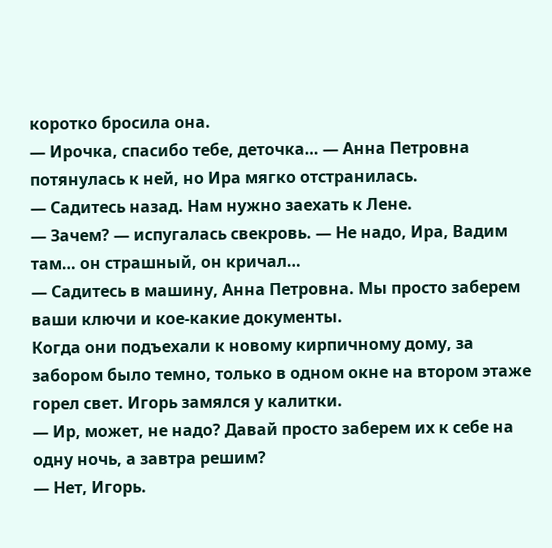коротко бросила она.
— Ирочка, спасибо тебе, деточка… — Анна Петровна потянулась к ней, но Ира мягко отстранилась.
— Садитесь назад. Нам нужно заехать к Лене.
— Зачем? — испугалась свекровь. — Не надо, Ира, Вадим там… он страшный, он кричал…
— Садитесь в машину, Анна Петровна. Мы просто заберем ваши ключи и кое-какие документы.
Когда они подъехали к новому кирпичному дому, за забором было темно, только в одном окне на втором этаже горел свет. Игорь замялся у калитки.
— Ир, может, не надо? Давай просто заберем их к себе на одну ночь, а завтра решим?
— Нет, Игорь.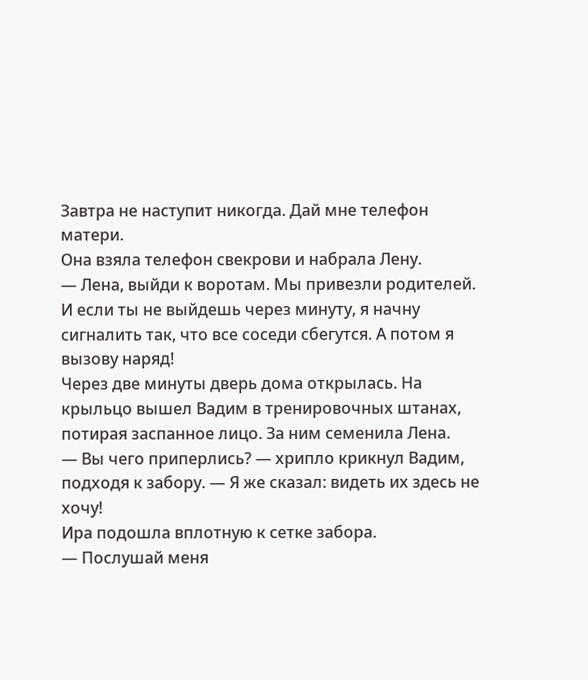Завтра не наступит никогда. Дай мне телефон матери.
Она взяла телефон свекрови и набрала Лену.
— Лена, выйди к воротам. Мы привезли родителей. И если ты не выйдешь через минуту, я начну сигналить так, что все соседи сбегутся. А потом я вызову наряд!
Через две минуты дверь дома открылась. На крыльцо вышел Вадим в тренировочных штанах, потирая заспанное лицо. За ним семенила Лена.
— Вы чего приперлись? — хрипло крикнул Вадим, подходя к забору. — Я же сказал: видеть их здесь не хочу!
Ира подошла вплотную к сетке забора.
— Послушай меня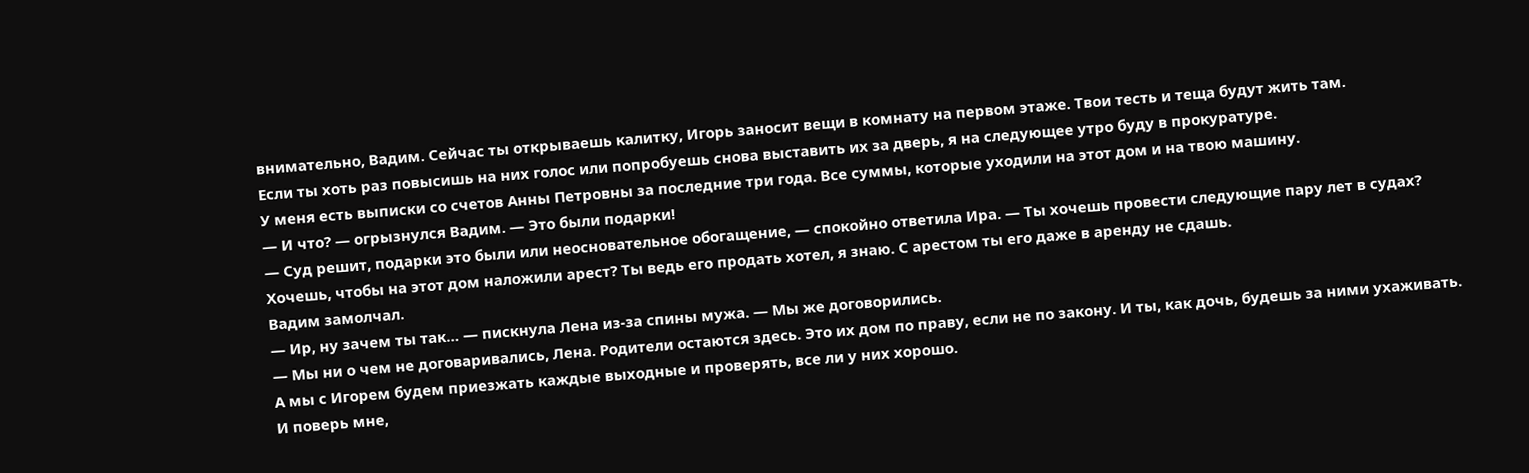внимательно, Вадим. Сейчас ты открываешь калитку, Игорь заносит вещи в комнату на первом этаже. Твои тесть и теща будут жить там.
Если ты хоть раз повысишь на них голос или попробуешь снова выставить их за дверь, я на следующее утро буду в прокуратуре.
У меня есть выписки со счетов Анны Петровны за последние три года. Все суммы, которые уходили на этот дом и на твою машину.
— И что? — огрызнулся Вадим. — Это были подарки!
— Суд решит, подарки это были или неосновательное обогащение, — спокойно ответила Ира. — Ты хочешь провести следующие пару лет в судах?
Хочешь, чтобы на этот дом наложили арест? Ты ведь его продать хотел, я знаю. С арестом ты его даже в аренду не сдашь.
Вадим замолчал.
— Ир, ну зачем ты так… — пискнула Лена из-за спины мужа. — Мы же договорились.
— Мы ни о чем не договаривались, Лена. Родители остаются здесь. Это их дом по праву, если не по закону. И ты, как дочь, будешь за ними ухаживать.
А мы с Игорем будем приезжать каждые выходные и проверять, все ли у них хорошо.
И поверь мне,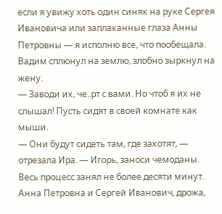если я увижу хоть один синяк на руке Сергея Ивановича или заплаканные глаза Анны Петровны — я исполню все, что пообещала.
Вадим сплюнул на землю, злобно зыркнул на жену.
— Заводи их, че..рт с вами. Но чтоб я их не слышал! Пусть сидят в своей комнате как мыши.
— Они будут сидеть там, где захотят, — отрезала Ира. — Игорь, заноси чемоданы.
Весь процесс занял не более десяти минут. Анна Петровна и Сергей Иванович, дрожа,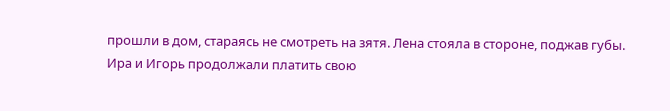прошли в дом, стараясь не смотреть на зятя. Лена стояла в стороне, поджав губы.
Ира и Игорь продолжали платить свою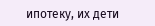ипотеку, их дети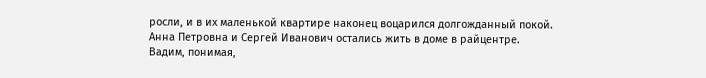росли, и в их маленькой квартире наконец воцарился долгожданный покой.
Анна Петровна и Сергей Иванович остались жить в доме в райцентре.
Вадим, понимая,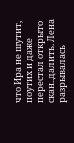что Ира не шутит, поутих и даже перестал открыто скан..далить. Лена разрывалась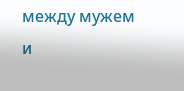между мужем и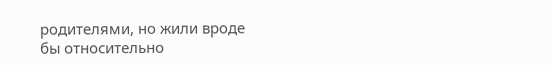родителями, но жили вроде бы относительно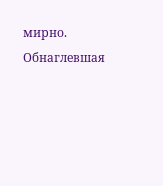мирно.
Обнаглевшая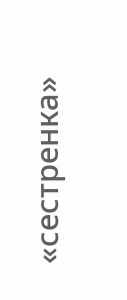«сестренка»